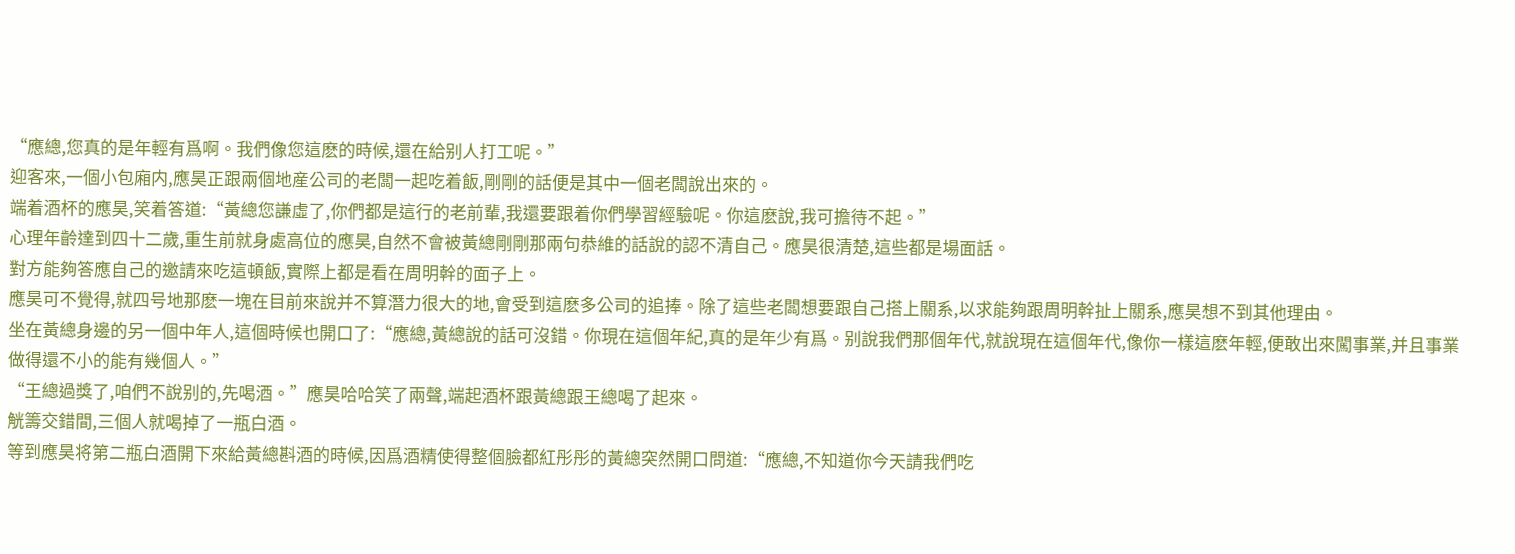“應總,您真的是年輕有爲啊。我們像您這麽的時候,還在給别人打工呢。”
迎客來,一個小包廂内,應昊正跟兩個地産公司的老闆一起吃着飯,剛剛的話便是其中一個老闆說出來的。
端着酒杯的應昊,笑着答道:“黃總您謙虛了,你們都是這行的老前輩,我還要跟着你們學習經驗呢。你這麽說,我可擔待不起。”
心理年齡達到四十二歲,重生前就身處高位的應昊,自然不會被黃總剛剛那兩句恭維的話說的認不清自己。應昊很清楚,這些都是場面話。
對方能夠答應自己的邀請來吃這頓飯,實際上都是看在周明幹的面子上。
應昊可不覺得,就四号地那麽一塊在目前來說并不算潛力很大的地,會受到這麽多公司的追捧。除了這些老闆想要跟自己搭上關系,以求能夠跟周明幹扯上關系,應昊想不到其他理由。
坐在黃總身邊的另一個中年人,這個時候也開口了:“應總,黃總說的話可沒錯。你現在這個年紀,真的是年少有爲。别說我們那個年代,就說現在這個年代,像你一樣這麽年輕,便敢出來闖事業,并且事業做得還不小的能有幾個人。”
“王總過獎了,咱們不說别的,先喝酒。”應昊哈哈笑了兩聲,端起酒杯跟黃總跟王總喝了起來。
觥籌交錯間,三個人就喝掉了一瓶白酒。
等到應昊将第二瓶白酒開下來給黃總斟酒的時候,因爲酒精使得整個臉都紅彤彤的黃總突然開口問道:“應總,不知道你今天請我們吃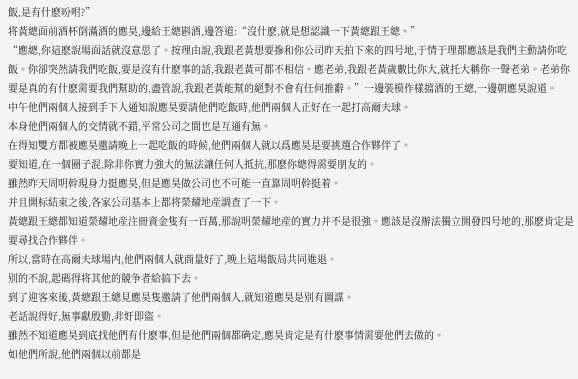飯,是有什麽吩咐?”
将黃總面前酒杯倒滿酒的應昊,邊給王總斟酒,邊答道:“沒什麽,就是想認識一下黃總跟王總。”
“應總,你這麽說場面話就沒意思了。按理由說,我跟老黃想要摻和你公司昨天拍下來的四号地,于情于理都應該是我們主動請你吃飯。你卻突然請我們吃飯,要是沒有什麽事的話,我跟老黃可都不相信。應老弟,我跟老黃歲數比你大,就托大稱你一聲老弟。老弟你要是真的有什麽需要我們幫助的,盡管說,我跟老黃能幫的絕對不會有任何推辭。”一邊裝模作樣擋酒的王總,一邊朝應昊說道。
中午他們兩個人接到手下人通知說應昊要請他們吃飯時,他們兩個人正好在一起打高爾夫球。
本身他們兩個人的交情就不錯,平常公司之間也是互通有無。
在得知雙方都被應昊邀請晚上一起吃飯的時候,他們兩個人就以爲應昊是要挑選合作夥伴了。
要知道,在一個圈子混,除非你實力強大的無法讓任何人抵抗,那麽你總得需要朋友的。
雖然昨天周明幹現身力挺應昊,但是應昊做公司也不可能一直靠周明幹挺着。
并且開标結束之後,各家公司基本上都将榮耀地産調查了一下。
黃總跟王總都知道榮耀地産注冊資金隻有一百萬,那說明榮耀地産的實力并不是很強。應該是沒辦法獨立開發四号地的,那麽肯定是要尋找合作夥伴。
所以,當時在高爾夫球場内,他們兩個人就商量好了,晚上這場飯局共同進退。
别的不說,起碼得将其他的競争者給搞下去。
到了迎客來後,黃總跟王總見應昊隻邀請了他們兩個人,就知道應昊是别有圖謀。
老話說得好,無事獻殷勤,非奸即盜。
雖然不知道應昊到底找他們有什麽事,但是他們兩個都确定,應昊肯定是有什麽事情需要他們去做的。
如他們所說,他們兩個以前都是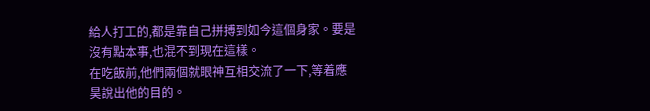給人打工的,都是靠自己拼搏到如今這個身家。要是沒有點本事,也混不到現在這樣。
在吃飯前,他們兩個就眼神互相交流了一下,等着應昊說出他的目的。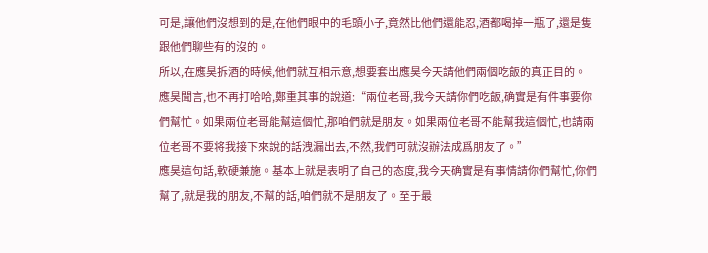可是,讓他們沒想到的是,在他們眼中的毛頭小子,竟然比他們還能忍,酒都喝掉一瓶了,還是隻跟他們聊些有的沒的。
所以,在應昊拆酒的時候,他們就互相示意,想要套出應昊今天請他們兩個吃飯的真正目的。
應昊聞言,也不再打哈哈,鄭重其事的說道:“兩位老哥,我今天請你們吃飯,确實是有件事要你們幫忙。如果兩位老哥能幫這個忙,那咱們就是朋友。如果兩位老哥不能幫我這個忙,也請兩位老哥不要将我接下來說的話洩漏出去,不然,我們可就沒辦法成爲朋友了。”
應昊這句話,軟硬兼施。基本上就是表明了自己的态度,我今天确實是有事情請你們幫忙,你們幫了,就是我的朋友,不幫的話,咱們就不是朋友了。至于最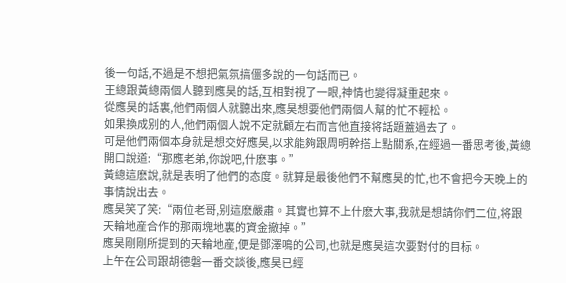後一句話,不過是不想把氣氛搞僵多說的一句話而已。
王總跟黃總兩個人聽到應昊的話,互相對視了一眼,神情也變得凝重起來。
從應昊的話裏,他們兩個人就聽出來,應昊想要他們兩個人幫的忙不輕松。
如果換成别的人,他們兩個人說不定就顧左右而言他直接将話題蓋過去了。
可是他們兩個本身就是想交好應昊,以求能夠跟周明幹搭上點關系,在經過一番思考後,黃總開口說道:“那應老弟,你說吧,什麽事。”
黃總這麽說,就是表明了他們的态度。就算是最後他們不幫應昊的忙,也不會把今天晚上的事情說出去。
應昊笑了笑:“兩位老哥,别這麽嚴肅。其實也算不上什麽大事,我就是想請你們二位,将跟天輪地産合作的那兩塊地裏的資金撤掉。”
應昊剛剛所提到的天輪地産,便是鄧澤鳴的公司,也就是應昊這次要對付的目标。
上午在公司跟胡德磐一番交談後,應昊已經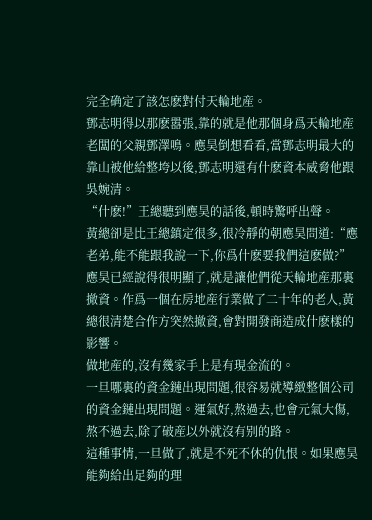完全确定了該怎麽對付天輪地産。
鄧志明得以那麽嚣張,靠的就是他那個身爲天輪地産老闆的父親鄧澤鳴。應昊倒想看看,當鄧志明最大的靠山被他給整垮以後,鄧志明還有什麽資本威脅他跟吳婉清。
“什麽!”王總聽到應昊的話後,頓時驚呼出聲。
黃總卻是比王總鎮定很多,很冷靜的朝應昊問道:“應老弟,能不能跟我說一下,你爲什麽要我們這麽做?”
應昊已經說得很明顯了,就是讓他們從天輪地産那裏撤資。作爲一個在房地産行業做了二十年的老人,黃總很清楚合作方突然撤資,會對開發商造成什麽樣的影響。
做地産的,沒有幾家手上是有現金流的。
一旦哪裏的資金鏈出現問題,很容易就導緻整個公司的資金鏈出現問題。運氣好,熬過去,也會元氣大傷,熬不過去,除了破産以外就沒有别的路。
這種事情,一旦做了,就是不死不休的仇恨。如果應昊能夠給出足夠的理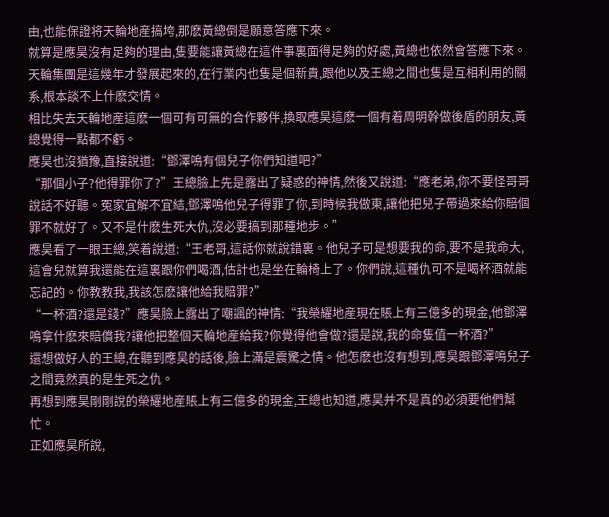由,也能保證将天輪地産搞垮,那麽黃總倒是願意答應下來。
就算是應昊沒有足夠的理由,隻要能讓黃總在這件事裏面得足夠的好處,黃總也依然會答應下來。
天輪集團是這幾年才發展起來的,在行業内也隻是個新貴,跟他以及王總之間也隻是互相利用的關系,根本談不上什麽交情。
相比失去天輪地産這麽一個可有可無的合作夥伴,換取應昊這麽一個有着周明幹做後盾的朋友,黃總覺得一點都不虧。
應昊也沒猶豫,直接說道:“鄧澤鳴有個兒子你們知道吧?”
“那個小子?他得罪你了?”王總臉上先是露出了疑惑的神情,然後又說道:“應老弟,你不要怪哥哥說話不好聽。冤家宜解不宜結,鄧澤鳴他兒子得罪了你,到時候我做東,讓他把兒子帶過來給你賠個罪不就好了。又不是什麽生死大仇,沒必要搞到那種地步。”
應昊看了一眼王總,笑着說道:“王老哥,這話你就說錯裏。他兒子可是想要我的命,要不是我命大,這會兒就算我還能在這裏跟你們喝酒,估計也是坐在輪椅上了。你們說,這種仇可不是喝杯酒就能忘記的。你教教我,我該怎麽讓他給我賠罪?”
“一杯酒?還是錢?”應昊臉上露出了嘲諷的神情:“我榮耀地産現在賬上有三億多的現金,他鄧澤鳴拿什麽來賠償我?讓他把整個天輪地産給我?你覺得他會做?還是說,我的命隻值一杯酒?”
還想做好人的王總,在聽到應昊的話後,臉上滿是震驚之情。他怎麽也沒有想到,應昊跟鄧澤鳴兒子之間竟然真的是生死之仇。
再想到應昊剛剛說的榮耀地産賬上有三億多的現金,王總也知道,應昊并不是真的必須要他們幫忙。
正如應昊所說,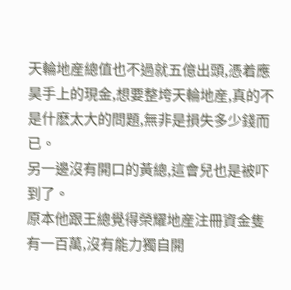天輪地産總值也不過就五億出頭,憑着應昊手上的現金,想要整垮天輪地産,真的不是什麽太大的問題,無非是損失多少錢而已。
另一邊沒有開口的黃總,這會兒也是被吓到了。
原本他跟王總覺得榮耀地産注冊資金隻有一百萬,沒有能力獨自開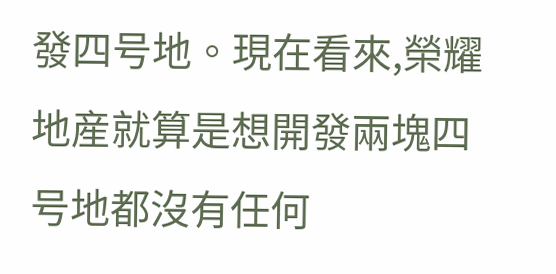發四号地。現在看來,榮耀地産就算是想開發兩塊四号地都沒有任何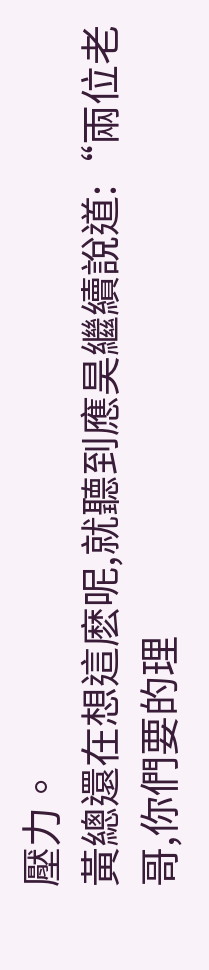壓力。
黃總還在想這麽呢,就聽到應昊繼續說道:“兩位老哥,你們要的理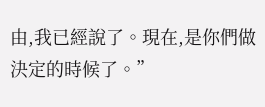由,我已經說了。現在,是你們做決定的時候了。”